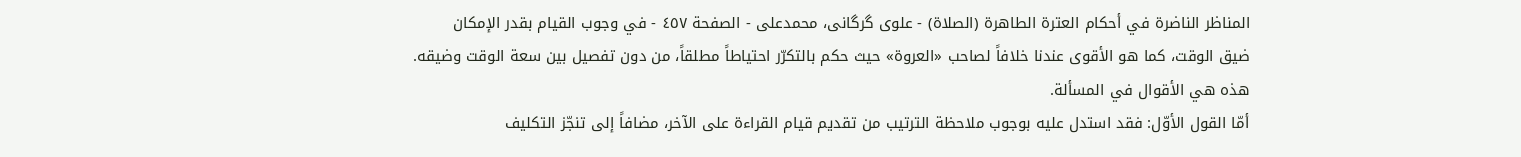المناظر الناضرة في أحکام العترة الطاهرة (الصلاة) - علوی گرگانی، محمدعلی - الصفحة ٤٥٧ - في وجوب القيام بقدر الإمكان
ضيق الوقت، كما هو الأقوى عندنا خلافاً لصاحب «العروة» حيث حكم بالتكرّر احتياطاً مطلقاً، من دون تفصيل بين سعة الوقت وضيقه.
هذه هي الأقوال في المسألة.
أمّا القول الأوّل: فقد استدل عليه بوجوب ملاحظة الترتيب من تقديم قيام القراءة على الآخر، مضافاً إلى تنجّز التكليف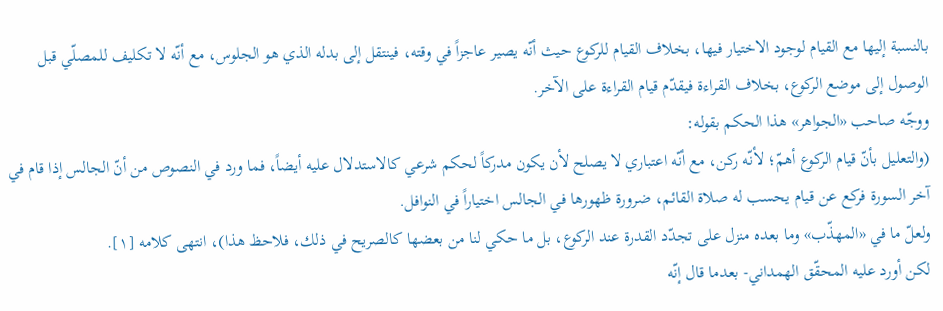بالنسبة إليها مع القيام لوجود الاختيار فيها، بخلاف القيام للركوع حيث أنّه يصير عاجزاً في وقته، فينتقل إلى بدله الذي هو الجلوس، مع أنّه لا تكليف للمصلّي قبل الوصول إلى موضع الركوع، بخلاف القراءة فيقدّم قيام القراءة على الآخر.
ووجّه صاحب «الجواهر» هذا الحكم بقوله:
(والتعليل بأنّ قيام الركوع أهمّ؛ لأنّه ركن، مع أنّه اعتباري لا يصلح لأن يكون مدركاً لحكم شرعي كالاستدلال عليه أيضاً، فما ورد في النصوص من أنّ الجالس إذا قام في آخر السورة فركع عن قيام يحسب له صلاة القائم، ضرورة ظهورها في الجالس اختياراً في النوافل.
ولعلّ ما في «المهذّب» وما بعده منزل على تجدّد القدرة عند الركوع، بل ما حكي لنا من بعضها كالصريح في ذلك، فلاحظ هذا)، انتهى كلامه [١].
لكن أورد عليه المحقّق الهمداني- بعدما قال إنّه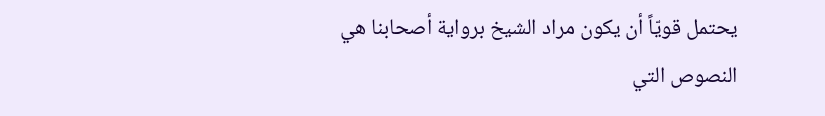يحتمل قويّاً أن يكون مراد الشيخ برواية أصحابنا هي النصوص التي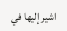اشير إليها في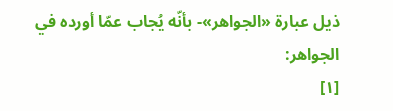ذيل عبارة «الجواهر»- بأنّه يُجاب عمّا أورده في الجواهر:
[١]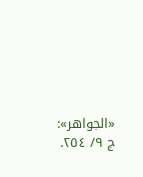«الجواهر»: ج ٩/ ٢٥٤.